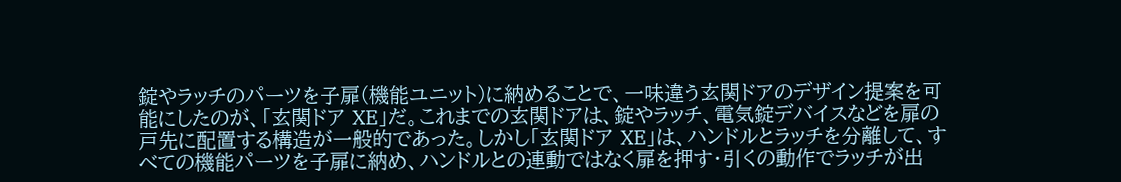錠やラッチのパーツを子扉(機能ユニット)に納めることで、一味違う玄関ドアのデザイン提案を可能にしたのが、「玄関ドア XE」だ。これまでの玄関ドアは、錠やラッチ、電気錠デバイスなどを扉の戸先に配置する構造が一般的であった。しかし「玄関ドア XE」は、ハンドルとラッチを分離して、すべての機能パーツを子扉に納め、ハンドルとの連動ではなく扉を押す・引くの動作でラッチが出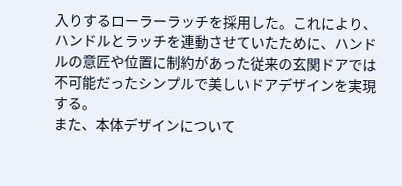入りするローラーラッチを採用した。これにより、ハンドルとラッチを連動させていたために、ハンドルの意匠や位置に制約があった従来の玄関ドアでは不可能だったシンプルで美しいドアデザインを実現する。
また、本体デザインについて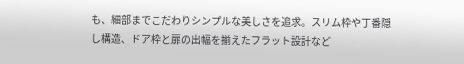も、細部までこだわりシンプルな美しさを追求。スリム枠や丁番隠し構造、ドア枠と扉の出幅を揃えたフラット設計など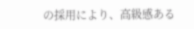の採用により、高級感ある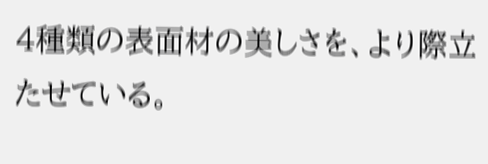4種類の表面材の美しさを、より際立たせている。